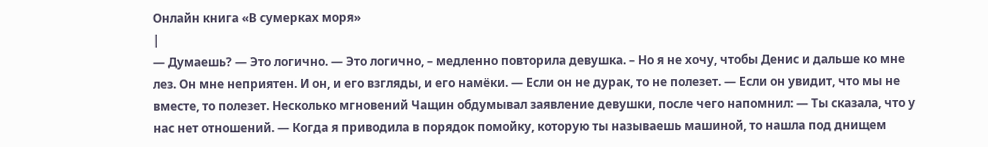Онлайн книга «В сумерках моря»
|
— Думаешь? — Это логично. — Это логично, – медленно повторила девушка. – Но я не хочу, чтобы Денис и дальше ко мне лез. Он мне неприятен. И он, и его взгляды, и его намёки. — Если он не дурак, то не полезет. — Если он увидит, что мы не вместе, то полезет. Несколько мгновений Чащин обдумывал заявление девушки, после чего напомнил: — Ты сказала, что у нас нет отношений. — Когда я приводила в порядок помойку, которую ты называешь машиной, то нашла под днищем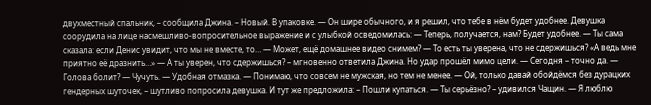двухместный спальник, – сообщила Джина. – Новый. В упаковке. — Он шире обычного, и я решил, что тебе в нём будет удобнее. Девушка соорудила на лице насмешливо-вопросительное выражение и с улыбкой осведомилась: — Теперь, получается, нам? Будет удобнее. — Ты сама сказала: если Денис увидит, что мы не вместе, то… — Может, ещё домашнее видео снимем? — То есть ты уверена, что не сдержишься? «А ведь мне приятно её дразнить…» — А ты уверен, что сдержишься? – мгновенно ответила Джина. Но удар прошёл мимо цели. — Сегодня – точно да. — Голова болит? — Чучуть. — Удобная отмазка. — Понимаю, что совсем не мужская, но тем не менее. — Ой, только давай обойдёмся без дурацких гендерных шуточек, – шутливо попросила девушка. И тут же предложила: – Пошли купаться. — Ты серьёзно? – удивился Чащин. — Я люблю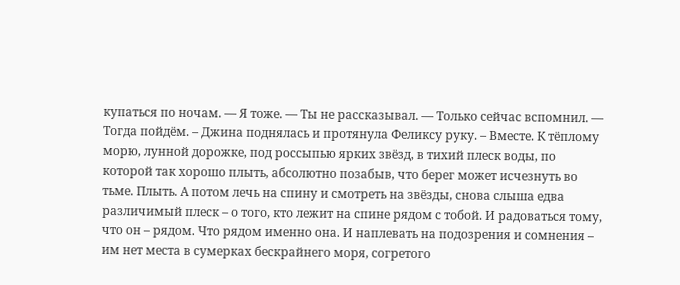купаться по ночам. — Я тоже. — Ты не рассказывал. — Только сейчас вспомнил. — Тогда пойдём. – Джина поднялась и протянула Феликсу руку. – Вместе. К тёплому морю, лунной дорожке, под россыпью ярких звёзд, в тихий плеск воды, по которой так хорошо плыть, абсолютно позабыв, что берег может исчезнуть во тьме. Плыть. А потом лечь на спину и смотреть на звёзды, снова слыша едва различимый плеск – о того, кто лежит на спине рядом с тобой. И радоваться тому, что он – рядом. Что рядом именно она. И наплевать на подозрения и сомнения – им нет места в сумерках бескрайнего моря, согретого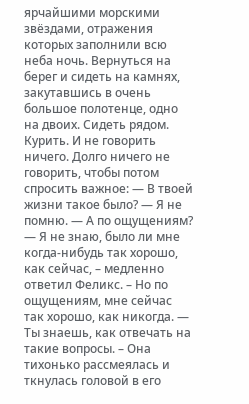ярчайшими морскими звёздами, отражения которых заполнили всю неба ночь. Вернуться на берег и сидеть на камнях, закутавшись в очень большое полотенце, одно на двоих. Сидеть рядом. Курить. И не говорить ничего. Долго ничего не говорить, чтобы потом спросить важное: — В твоей жизни такое было? — Я не помню. — А по ощущениям? — Я не знаю, было ли мне когда-нибудь так хорошо, как сейчас, – медленно ответил Феликс. – Но по ощущениям, мне сейчас так хорошо, как никогда. — Ты знаешь, как отвечать на такие вопросы. – Она тихонько рассмеялась и ткнулась головой в его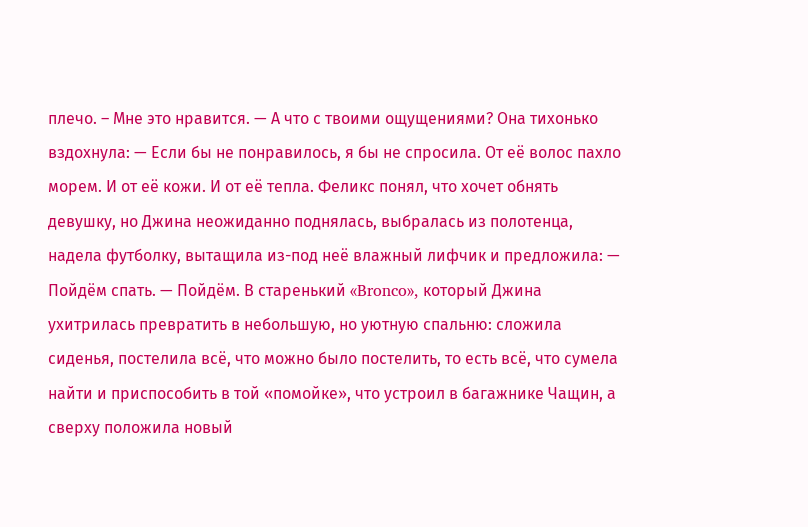плечо. – Мне это нравится. — А что с твоими ощущениями? Она тихонько вздохнула: — Если бы не понравилось, я бы не спросила. От её волос пахло морем. И от её кожи. И от её тепла. Феликс понял, что хочет обнять девушку, но Джина неожиданно поднялась, выбралась из полотенца, надела футболку, вытащила из-под неё влажный лифчик и предложила: — Пойдём спать. — Пойдём. В старенький «Bronco», который Джина ухитрилась превратить в небольшую, но уютную спальню: сложила сиденья, постелила всё, что можно было постелить, то есть всё, что сумела найти и приспособить в той «помойке», что устроил в багажнике Чащин, а сверху положила новый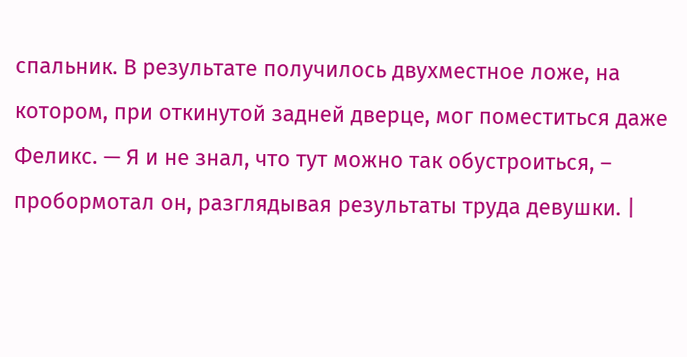спальник. В результате получилось двухместное ложе, на котором, при откинутой задней дверце, мог поместиться даже Феликс. — Я и не знал, что тут можно так обустроиться, – пробормотал он, разглядывая результаты труда девушки. |